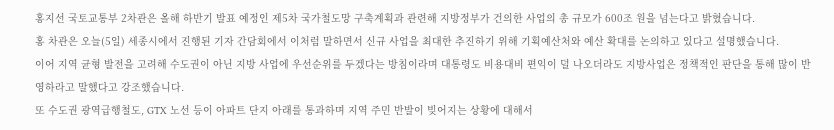홍지선 국토교통부 2차관은 올해 하반기 발표 예정인 제5차 국가철도망 구축계획과 관련해 지방정부가 건의한 사업의 총 규모가 600조 원을 넘는다고 밝혔습니다.
홍 차관은 오늘(5일) 세종시에서 진행된 기자 간담회에서 이처럼 말하면서 신규 사업을 최대한 추진하기 위해 기획예산처와 예산 확대를 논의하고 있다고 설명했습니다.
이어 지역 균형 발전을 고려해 수도권이 아닌 지방 사업에 우선순위를 두겠다는 방침이라며 대통령도 비용대비 편익이 덜 나오더라도 지방사업은 정책적인 판단을 통해 많이 반영하라고 말했다고 강조했습니다.
또 수도권 광역급행철도, GTX 노선 등이 아파트 단지 아래를 통과하며 지역 주민 반발이 빚어지는 상황에 대해서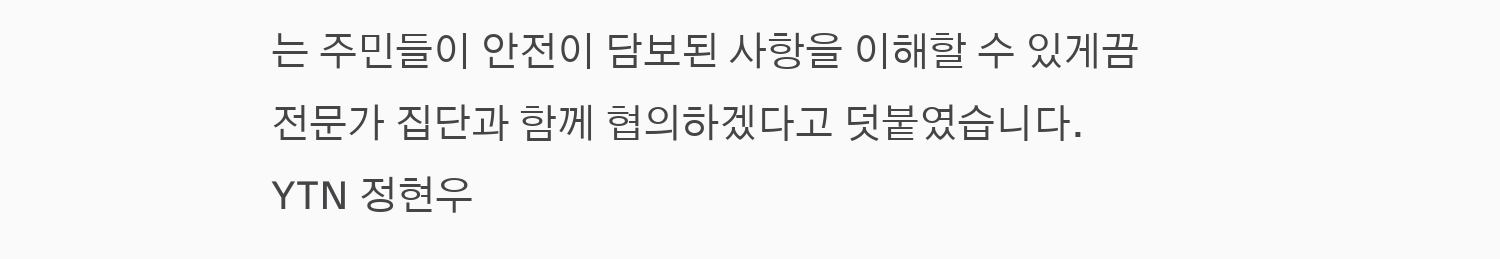는 주민들이 안전이 담보된 사항을 이해할 수 있게끔 전문가 집단과 함께 협의하겠다고 덧붙였습니다.
YTN 정현우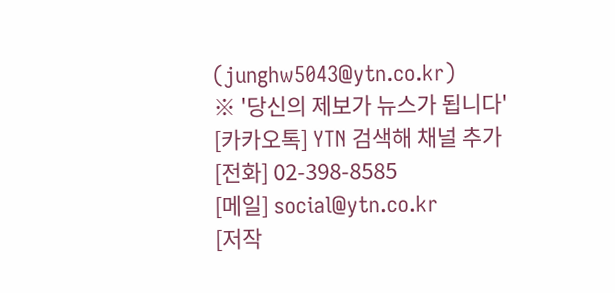(junghw5043@ytn.co.kr)
※ '당신의 제보가 뉴스가 됩니다'
[카카오톡] YTN 검색해 채널 추가
[전화] 02-398-8585
[메일] social@ytn.co.kr
[저작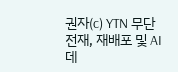권자(c) YTN 무단전재, 재배포 및 AI 데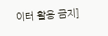이터 활용 금지]